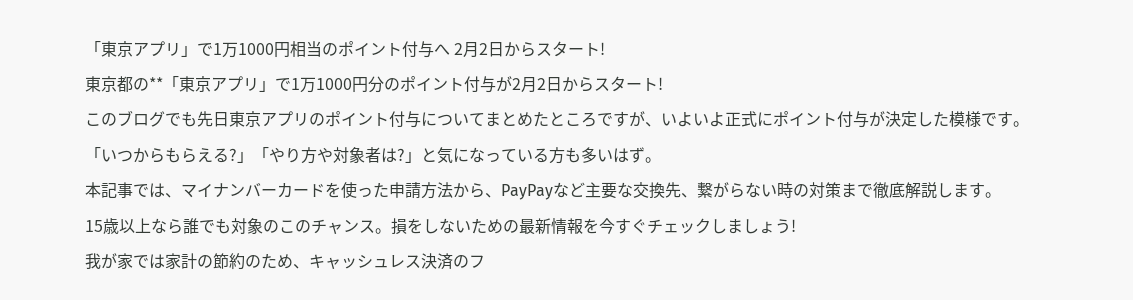「東京アプリ」で1万1000円相当のポイント付与へ 2月2日からスタート!
東京都の**「東京アプリ」で1万1000円分のポイント付与が2月2日からスタート!
このブログでも先日東京アプリのポイント付与についてまとめたところですが、いよいよ正式にポイント付与が決定した模様です。
「いつからもらえる?」「やり方や対象者は?」と気になっている方も多いはず。
本記事では、マイナンバーカードを使った申請方法から、PayPayなど主要な交換先、繋がらない時の対策まで徹底解説します。
15歳以上なら誰でも対象のこのチャンス。損をしないための最新情報を今すぐチェックしましょう!
我が家では家計の節約のため、キャッシュレス決済のフ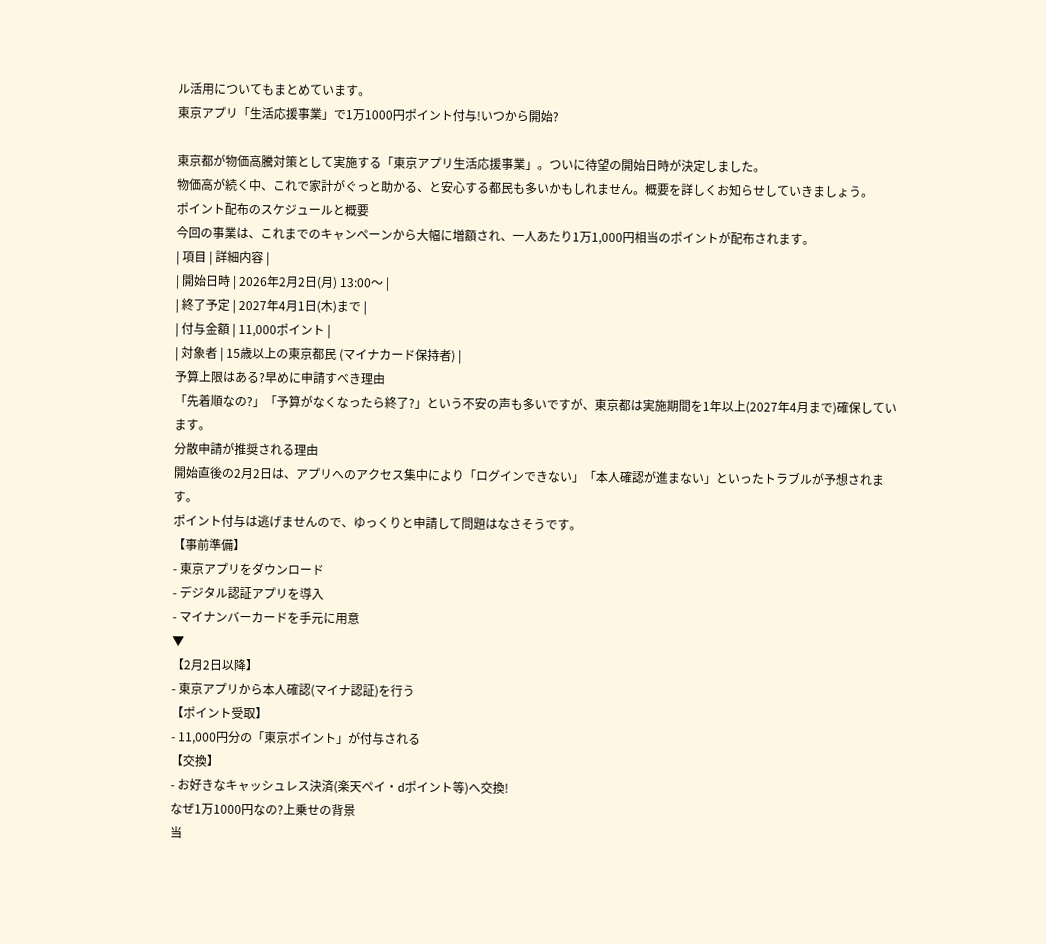ル活用についてもまとめています。
東京アプリ「生活応援事業」で1万1000円ポイント付与!いつから開始?

東京都が物価高騰対策として実施する「東京アプリ生活応援事業」。ついに待望の開始日時が決定しました。
物価高が続く中、これで家計がぐっと助かる、と安心する都民も多いかもしれません。概要を詳しくお知らせしていきましょう。
ポイント配布のスケジュールと概要
今回の事業は、これまでのキャンペーンから大幅に増額され、一人あたり1万1,000円相当のポイントが配布されます。
| 項目 | 詳細内容 |
| 開始日時 | 2026年2月2日(月) 13:00〜 |
| 終了予定 | 2027年4月1日(木)まで |
| 付与金額 | 11,000ポイント |
| 対象者 | 15歳以上の東京都民 (マイナカード保持者) |
予算上限はある?早めに申請すべき理由
「先着順なの?」「予算がなくなったら終了?」という不安の声も多いですが、東京都は実施期間を1年以上(2027年4月まで)確保しています。
分散申請が推奨される理由
開始直後の2月2日は、アプリへのアクセス集中により「ログインできない」「本人確認が進まない」といったトラブルが予想されます。
ポイント付与は逃げませんので、ゆっくりと申請して問題はなさそうです。
【事前準備】
- 東京アプリをダウンロード
- デジタル認証アプリを導入
- マイナンバーカードを手元に用意
▼
【2月2日以降】
- 東京アプリから本人確認(マイナ認証)を行う
【ポイント受取】
- 11,000円分の「東京ポイント」が付与される
【交換】
- お好きなキャッシュレス決済(楽天ペイ・dポイント等)へ交換!
なぜ1万1000円なの?上乗せの背景
当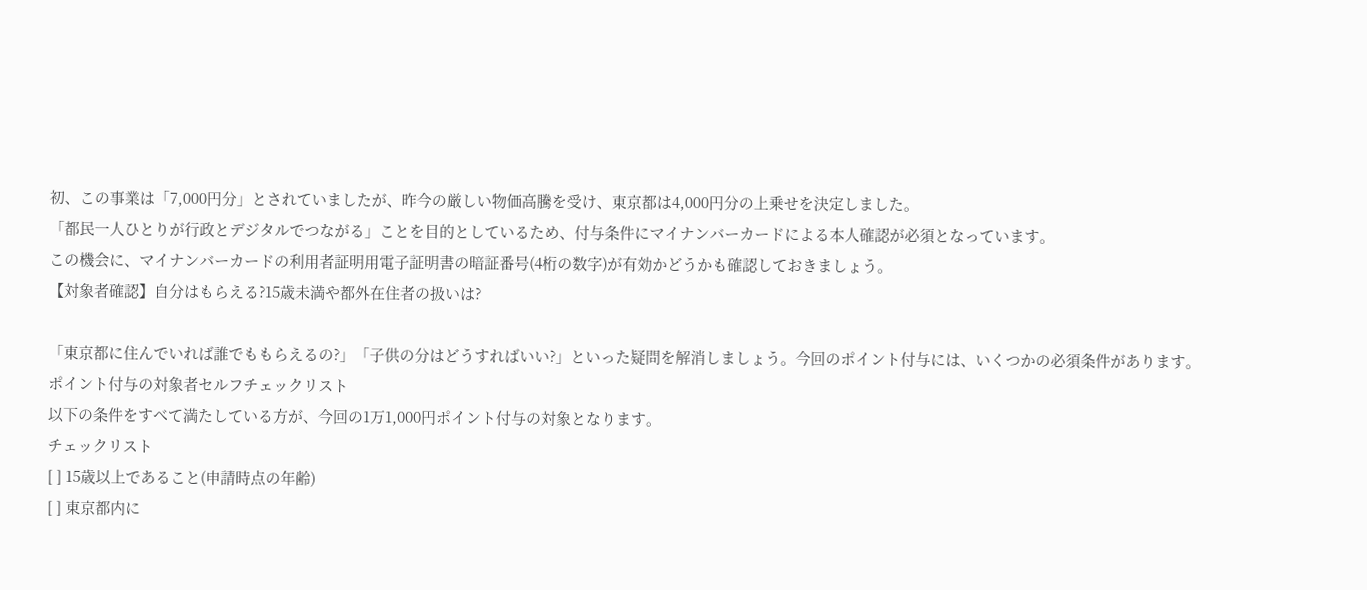初、この事業は「7,000円分」とされていましたが、昨今の厳しい物価高騰を受け、東京都は4,000円分の上乗せを決定しました。
「都民一人ひとりが行政とデジタルでつながる」ことを目的としているため、付与条件にマイナンバーカードによる本人確認が必須となっています。
この機会に、マイナンバーカードの利用者証明用電子証明書の暗証番号(4桁の数字)が有効かどうかも確認しておきましょう。
【対象者確認】自分はもらえる?15歳未満や都外在住者の扱いは?

「東京都に住んでいれば誰でももらえるの?」「子供の分はどうすればいい?」といった疑問を解消しましょう。今回のポイント付与には、いくつかの必須条件があります。
ポイント付与の対象者セルフチェックリスト
以下の条件をすべて満たしている方が、今回の1万1,000円ポイント付与の対象となります。
チェックリスト
[ ] 15歳以上であること(申請時点の年齢)
[ ] 東京都内に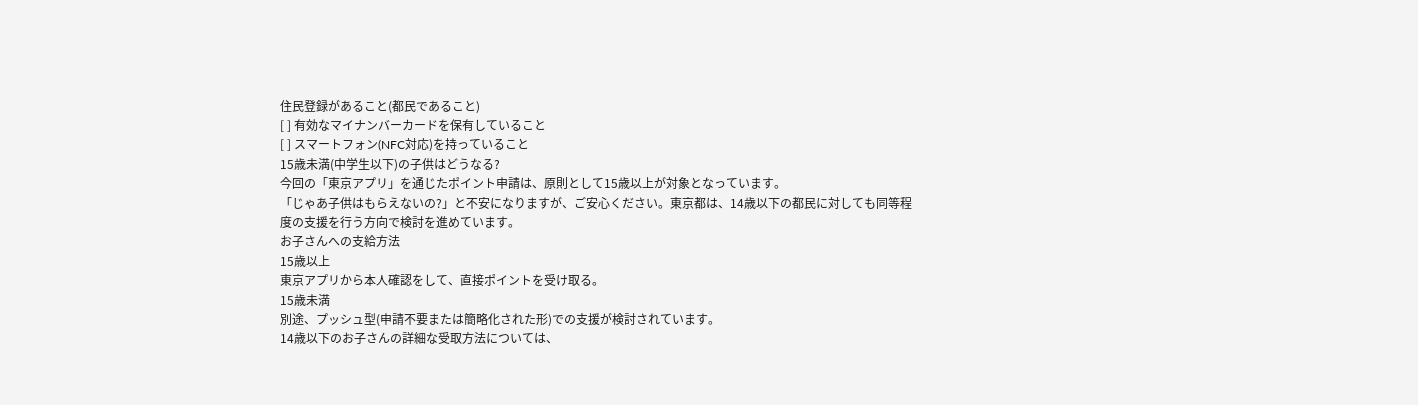住民登録があること(都民であること)
[ ] 有効なマイナンバーカードを保有していること
[ ] スマートフォン(NFC対応)を持っていること
15歳未満(中学生以下)の子供はどうなる?
今回の「東京アプリ」を通じたポイント申請は、原則として15歳以上が対象となっています。
「じゃあ子供はもらえないの?」と不安になりますが、ご安心ください。東京都は、14歳以下の都民に対しても同等程度の支援を行う方向で検討を進めています。
お子さんへの支給方法
15歳以上
東京アプリから本人確認をして、直接ポイントを受け取る。
15歳未満
別途、プッシュ型(申請不要または簡略化された形)での支援が検討されています。
14歳以下のお子さんの詳細な受取方法については、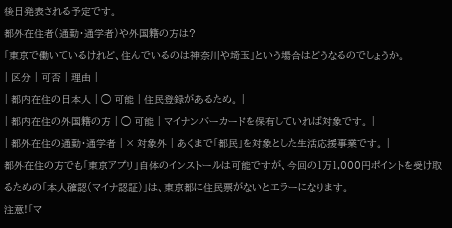後日発表される予定です。
都外在住者(通勤・通学者)や外国籍の方は?
「東京で働いているけれど、住んでいるのは神奈川や埼玉」という場合はどうなるのでしょうか。
| 区分 | 可否 | 理由 |
| 都内在住の日本人 | ◯ 可能 | 住民登録があるため。 |
| 都内在住の外国籍の方 | ◯ 可能 | マイナンバーカードを保有していれば対象です。 |
| 都外在住の通勤・通学者 | × 対象外 | あくまで「都民」を対象とした生活応援事業です。 |
都外在住の方でも「東京アプリ」自体のインストールは可能ですが、今回の1万1,000円ポイントを受け取るための「本人確認(マイナ認証)」は、東京都に住民票がないとエラーになります。
注意!「マ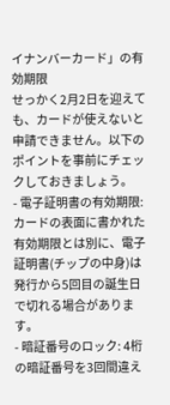イナンバーカード」の有効期限
せっかく2月2日を迎えても、カードが使えないと申請できません。以下のポイントを事前にチェックしておきましょう。
- 電子証明書の有効期限: カードの表面に書かれた有効期限とは別に、電子証明書(チップの中身)は発行から5回目の誕生日で切れる場合があります。
- 暗証番号のロック: 4桁の暗証番号を3回間違え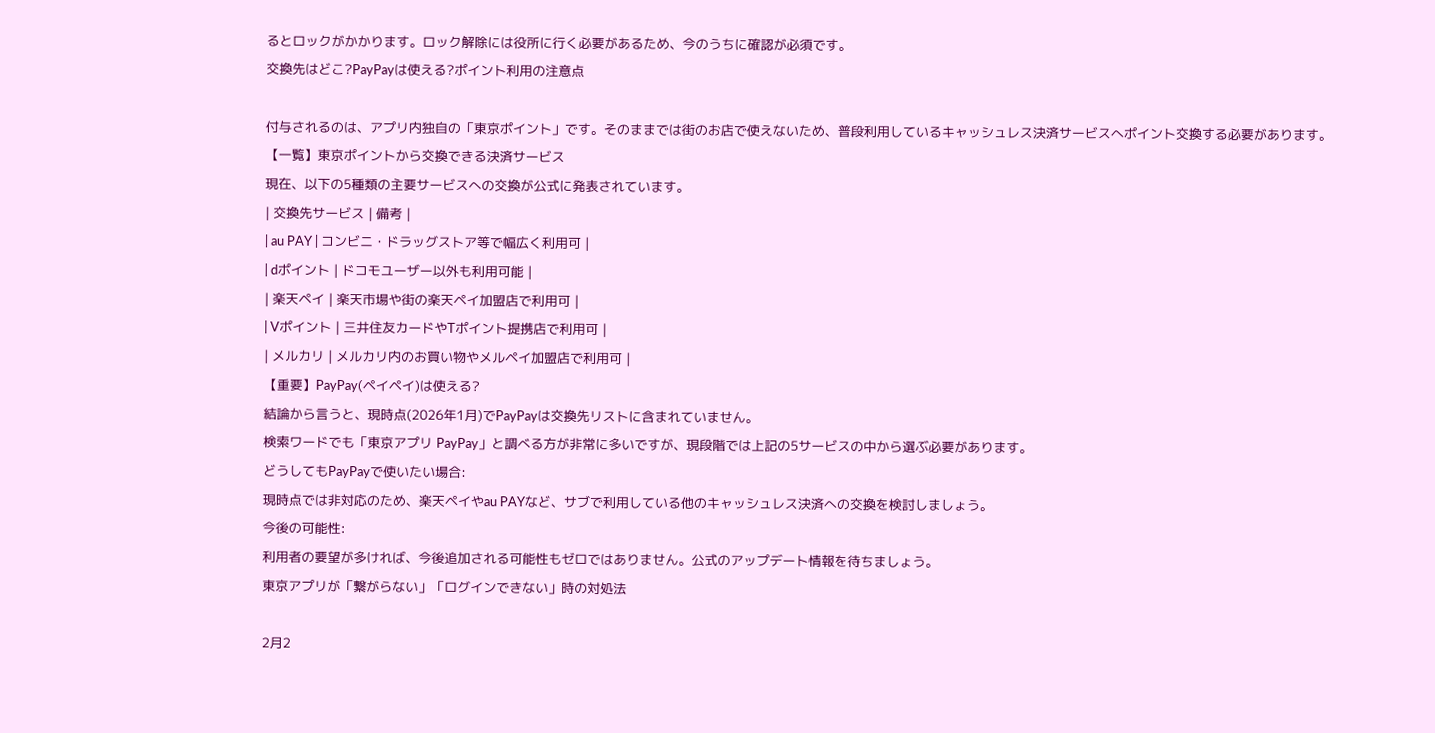るとロックがかかります。ロック解除には役所に行く必要があるため、今のうちに確認が必須です。
交換先はどこ?PayPayは使える?ポイント利用の注意点

付与されるのは、アプリ内独自の「東京ポイント」です。そのままでは街のお店で使えないため、普段利用しているキャッシュレス決済サービスへポイント交換する必要があります。
【一覧】東京ポイントから交換できる決済サービス
現在、以下の5種類の主要サービスへの交換が公式に発表されています。
| 交換先サービス | 備考 |
| au PAY | コンビニ・ドラッグストア等で幅広く利用可 |
| dポイント | ドコモユーザー以外も利用可能 |
| 楽天ペイ | 楽天市場や街の楽天ペイ加盟店で利用可 |
| Vポイント | 三井住友カードやTポイント提携店で利用可 |
| メルカリ | メルカリ内のお買い物やメルペイ加盟店で利用可 |
【重要】PayPay(ペイペイ)は使える?
結論から言うと、現時点(2026年1月)でPayPayは交換先リストに含まれていません。
検索ワードでも「東京アプリ PayPay」と調べる方が非常に多いですが、現段階では上記の5サービスの中から選ぶ必要があります。
どうしてもPayPayで使いたい場合:
現時点では非対応のため、楽天ペイやau PAYなど、サブで利用している他のキャッシュレス決済への交換を検討しましょう。
今後の可能性:
利用者の要望が多ければ、今後追加される可能性もゼロではありません。公式のアップデート情報を待ちましょう。
東京アプリが「繋がらない」「ログインできない」時の対処法

2月2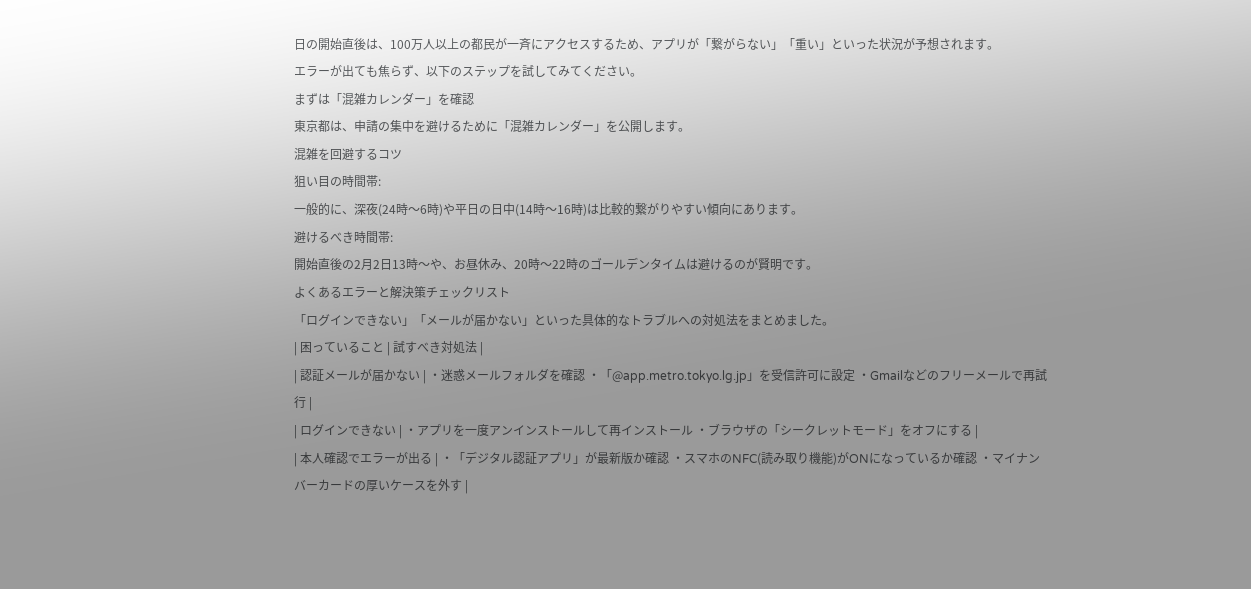日の開始直後は、100万人以上の都民が一斉にアクセスするため、アプリが「繋がらない」「重い」といった状況が予想されます。
エラーが出ても焦らず、以下のステップを試してみてください。
まずは「混雑カレンダー」を確認
東京都は、申請の集中を避けるために「混雑カレンダー」を公開します。
混雑を回避するコツ
狙い目の時間帯:
一般的に、深夜(24時〜6時)や平日の日中(14時〜16時)は比較的繋がりやすい傾向にあります。
避けるべき時間帯:
開始直後の2月2日13時〜や、お昼休み、20時〜22時のゴールデンタイムは避けるのが賢明です。
よくあるエラーと解決策チェックリスト
「ログインできない」「メールが届かない」といった具体的なトラブルへの対処法をまとめました。
| 困っていること | 試すべき対処法 |
| 認証メールが届かない | ・迷惑メールフォルダを確認 ・「@app.metro.tokyo.lg.jp」を受信許可に設定 ・Gmailなどのフリーメールで再試行 |
| ログインできない | ・アプリを一度アンインストールして再インストール ・ブラウザの「シークレットモード」をオフにする |
| 本人確認でエラーが出る | ・「デジタル認証アプリ」が最新版か確認 ・スマホのNFC(読み取り機能)がONになっているか確認 ・マイナンバーカードの厚いケースを外す |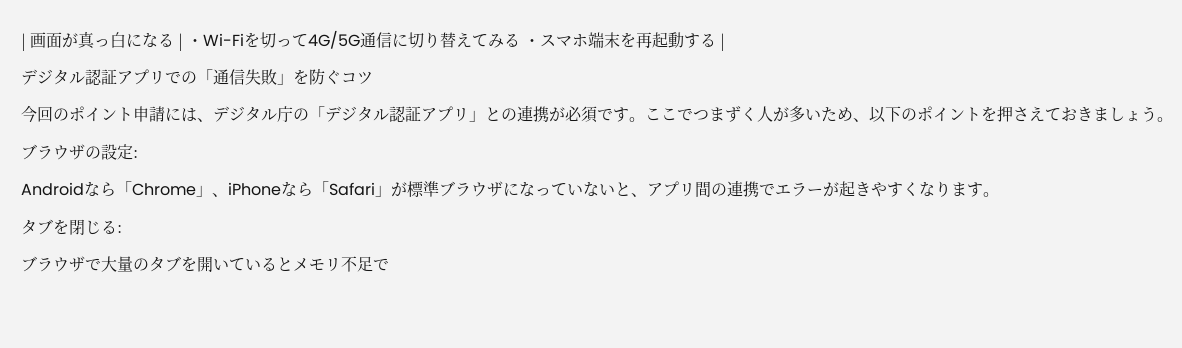| 画面が真っ白になる | ・Wi-Fiを切って4G/5G通信に切り替えてみる ・スマホ端末を再起動する |
デジタル認証アプリでの「通信失敗」を防ぐコツ
今回のポイント申請には、デジタル庁の「デジタル認証アプリ」との連携が必須です。ここでつまずく人が多いため、以下のポイントを押さえておきましょう。
ブラウザの設定:
Androidなら「Chrome」、iPhoneなら「Safari」が標準ブラウザになっていないと、アプリ間の連携でエラーが起きやすくなります。
タブを閉じる:
ブラウザで大量のタブを開いているとメモリ不足で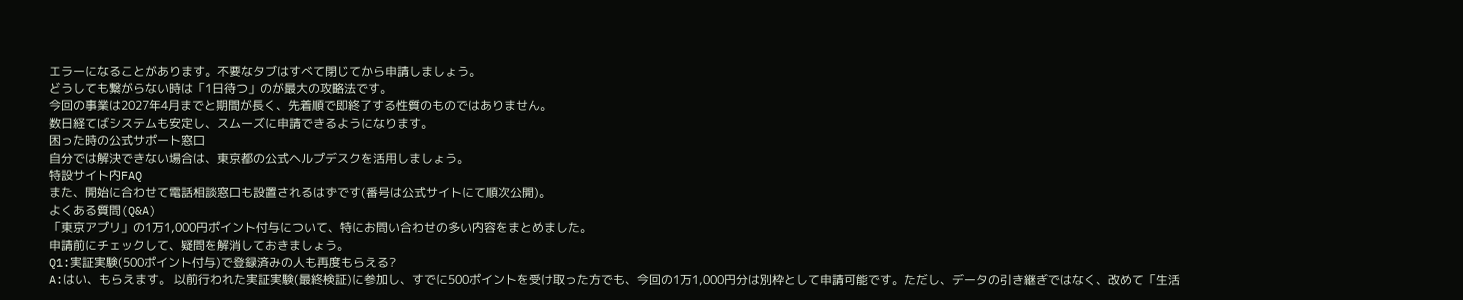エラーになることがあります。不要なタブはすべて閉じてから申請しましょう。
どうしても繋がらない時は「1日待つ」のが最大の攻略法です。
今回の事業は2027年4月までと期間が長く、先着順で即終了する性質のものではありません。
数日経てばシステムも安定し、スムーズに申請できるようになります。
困った時の公式サポート窓口
自分では解決できない場合は、東京都の公式ヘルプデスクを活用しましょう。
特設サイト内FAQ
また、開始に合わせて電話相談窓口も設置されるはずです(番号は公式サイトにて順次公開)。
よくある質問(Q&A)
「東京アプリ」の1万1,000円ポイント付与について、特にお問い合わせの多い内容をまとめました。
申請前にチェックして、疑問を解消しておきましょう。
Q1:実証実験(500ポイント付与)で登録済みの人も再度もらえる?
A:はい、もらえます。 以前行われた実証実験(最終検証)に参加し、すでに500ポイントを受け取った方でも、今回の1万1,000円分は別枠として申請可能です。ただし、データの引き継ぎではなく、改めて「生活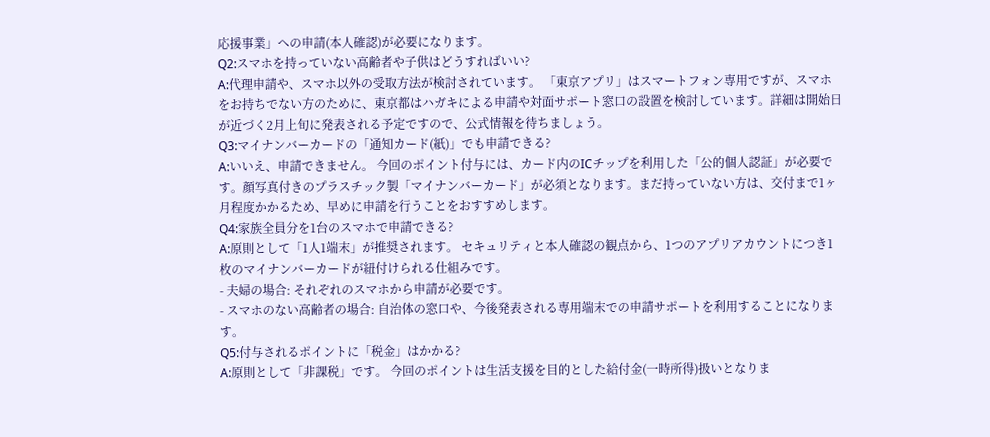応援事業」への申請(本人確認)が必要になります。
Q2:スマホを持っていない高齢者や子供はどうすればいい?
A:代理申請や、スマホ以外の受取方法が検討されています。 「東京アプリ」はスマートフォン専用ですが、スマホをお持ちでない方のために、東京都はハガキによる申請や対面サポート窓口の設置を検討しています。詳細は開始日が近づく2月上旬に発表される予定ですので、公式情報を待ちましょう。
Q3:マイナンバーカードの「通知カード(紙)」でも申請できる?
A:いいえ、申請できません。 今回のポイント付与には、カード内のICチップを利用した「公的個人認証」が必要です。顔写真付きのプラスチック製「マイナンバーカード」が必須となります。まだ持っていない方は、交付まで1ヶ月程度かかるため、早めに申請を行うことをおすすめします。
Q4:家族全員分を1台のスマホで申請できる?
A:原則として「1人1端末」が推奨されます。 セキュリティと本人確認の観点から、1つのアプリアカウントにつき1枚のマイナンバーカードが紐付けられる仕組みです。
- 夫婦の場合: それぞれのスマホから申請が必要です。
- スマホのない高齢者の場合: 自治体の窓口や、今後発表される専用端末での申請サポートを利用することになります。
Q5:付与されるポイントに「税金」はかかる?
A:原則として「非課税」です。 今回のポイントは生活支援を目的とした給付金(一時所得)扱いとなりま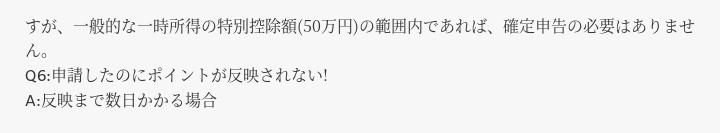すが、一般的な一時所得の特別控除額(50万円)の範囲内であれば、確定申告の必要はありません。
Q6:申請したのにポイントが反映されない!
A:反映まで数日かかる場合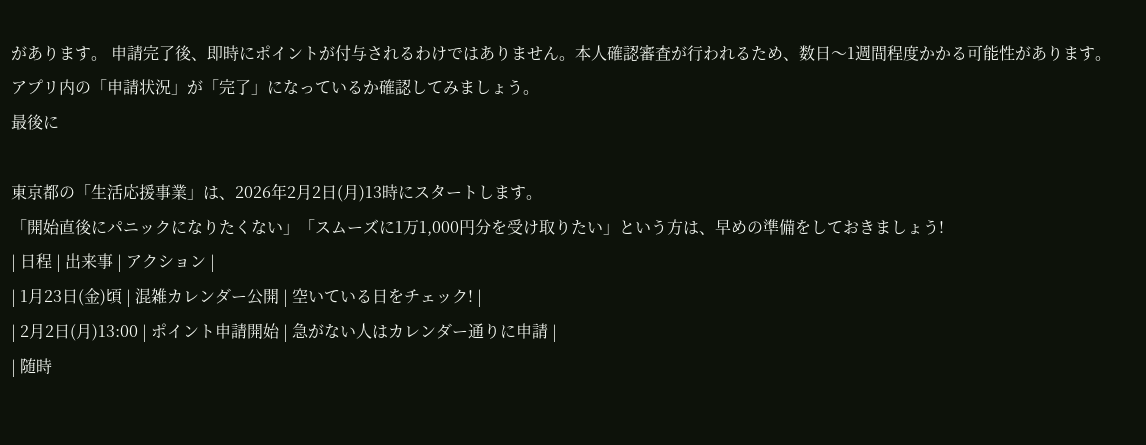があります。 申請完了後、即時にポイントが付与されるわけではありません。本人確認審査が行われるため、数日〜1週間程度かかる可能性があります。アプリ内の「申請状況」が「完了」になっているか確認してみましょう。
最後に

東京都の「生活応援事業」は、2026年2月2日(月)13時にスタートします。
「開始直後にパニックになりたくない」「スムーズに1万1,000円分を受け取りたい」という方は、早めの準備をしておきましょう!
| 日程 | 出来事 | アクション |
| 1月23日(金)頃 | 混雑カレンダー公開 | 空いている日をチェック! |
| 2月2日(月)13:00 | ポイント申請開始 | 急がない人はカレンダー通りに申請 |
| 随時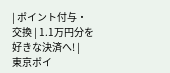| ポイント付与・交換 | 1.1万円分を好きな決済へ! |
東京ポイ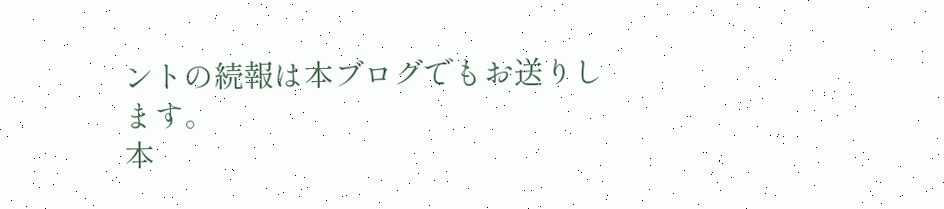ントの続報は本ブログでもお送りします。
本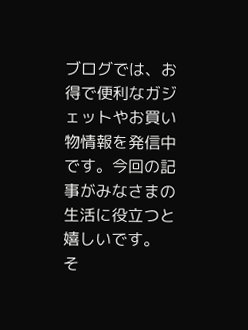ブログでは、お得で便利なガジェットやお買い物情報を発信中です。今回の記事がみなさまの生活に役立つと嬉しいです。
そ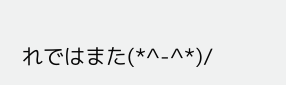れではまた(*^-^*)/